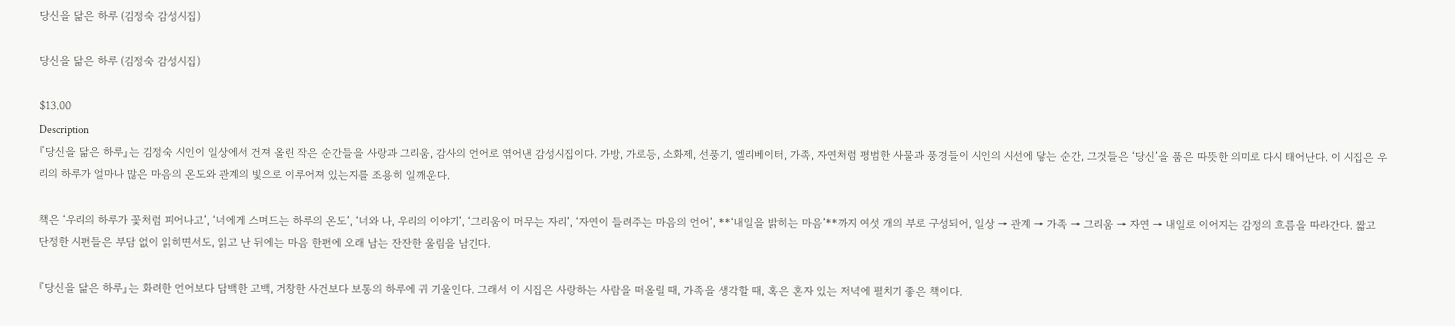당신을 닮은 하루 (김정숙 감성시집)

당신을 닮은 하루 (김정숙 감성시집)

$13.00
Description
『당신을 닮은 하루』는 김정숙 시인이 일상에서 건져 올린 작은 순간들을 사랑과 그리움, 감사의 언어로 엮어낸 감성시집이다. 가방, 가로등, 소화제, 선풍기, 엘리베이터, 가족, 자연처럼 평범한 사물과 풍경들이 시인의 시선에 닿는 순간, 그것들은 ‘당신’을 품은 따뜻한 의미로 다시 태어난다. 이 시집은 우리의 하루가 얼마나 많은 마음의 온도와 관계의 빛으로 이루어져 있는지를 조용히 일깨운다.

책은 ‘우리의 하루가 꽃처럼 피어나고’, ‘너에게 스며드는 하루의 온도’, ‘너와 나, 우리의 이야기’, ‘그리움이 머무는 자리’, ‘자연이 들려주는 마음의 언어’, **‘내일을 밝히는 마음’**까지 여섯 개의 부로 구성되어, 일상 → 관계 → 가족 → 그리움 → 자연 → 내일로 이어지는 감정의 흐름을 따라간다. 짧고 단정한 시편들은 부담 없이 읽히면서도, 읽고 난 뒤에는 마음 한편에 오래 남는 잔잔한 울림을 남긴다.

『당신을 닮은 하루』는 화려한 언어보다 담백한 고백, 거창한 사건보다 보통의 하루에 귀 기울인다. 그래서 이 시집은 사랑하는 사람을 떠올릴 때, 가족을 생각할 때, 혹은 혼자 있는 저녁에 펼치기 좋은 책이다.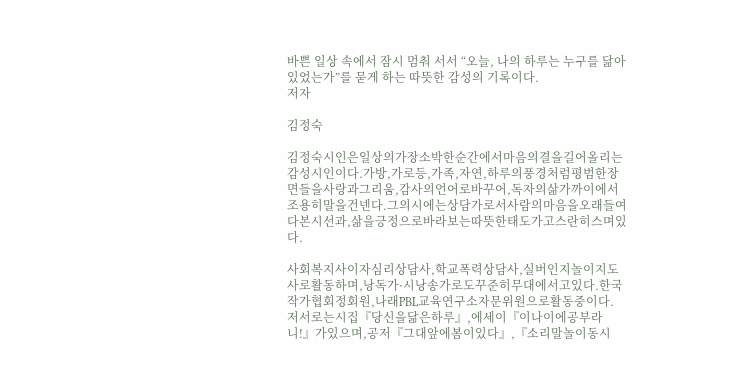바쁜 일상 속에서 잠시 멈춰 서서 “오늘, 나의 하루는 누구를 닮아 있었는가”를 묻게 하는 따뜻한 감성의 기록이다.
저자

김정숙

김정숙시인은일상의가장소박한순간에서마음의결을길어올리는감성시인이다.가방,가로등,가족,자연,하루의풍경처럼평범한장면들을사랑과그리움,감사의언어로바꾸어,독자의삶가까이에서조용히말을건넨다.그의시에는상담가로서사람의마음을오래들여다본시선과,삶을긍정으로바라보는따뜻한태도가고스란히스며있다.

사회복지사이자심리상담사,학교폭력상담사,실버인지놀이지도사로활동하며,낭독가·시낭송가로도꾸준히무대에서고있다.한국작가협회정회원,나래PBL교육연구소자문위원으로활동중이다.
저서로는시집『당신을닮은하루』,에세이『이나이에공부라니!』가있으며,공저『그대앞에봄이있다』,『소리말놀이동시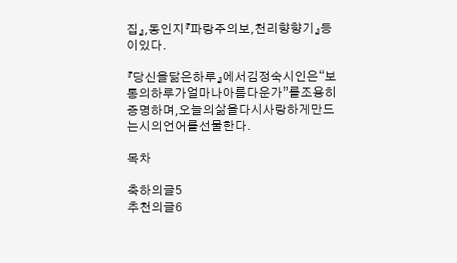집』,동인지『파랑주의보,천리향향기』등이있다.

『당신을닮은하루』에서김정숙시인은“보통의하루가얼마나아름다운가”를조용히증명하며,오늘의삶을다시사랑하게만드는시의언어를선물한다.

목차

축하의글5
추천의글6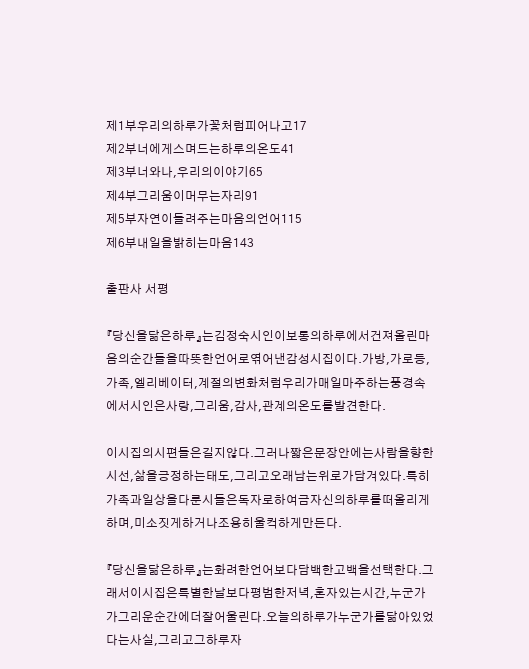제1부우리의하루가꽃처럼피어나고17
제2부너에게스며드는하루의온도41
제3부너와나,우리의이야기65
제4부그리움이머무는자리91
제5부자연이들려주는마음의언어115
제6부내일을밝히는마음143

출판사 서평

『당신을닮은하루』는김정숙시인이보통의하루에서건져올린마음의순간들을따뜻한언어로엮어낸감성시집이다.가방,가로등,가족,엘리베이터,계절의변화처럼우리가매일마주하는풍경속에서시인은사랑,그리움,감사,관계의온도를발견한다.

이시집의시편들은길지않다.그러나짧은문장안에는사람을향한시선,삶을긍정하는태도,그리고오래남는위로가담겨있다.특히가족과일상을다룬시들은독자로하여금자신의하루를떠올리게하며,미소짓게하거나조용히울컥하게만든다.

『당신을닮은하루』는화려한언어보다담백한고백을선택한다.그래서이시집은특별한날보다평범한저녁,혼자있는시간,누군가가그리운순간에더잘어울린다.오늘의하루가누군가를닮아있었다는사실,그리고그하루자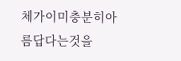체가이미충분히아름답다는것을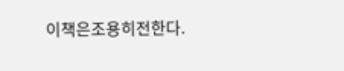이책은조용히전한다.